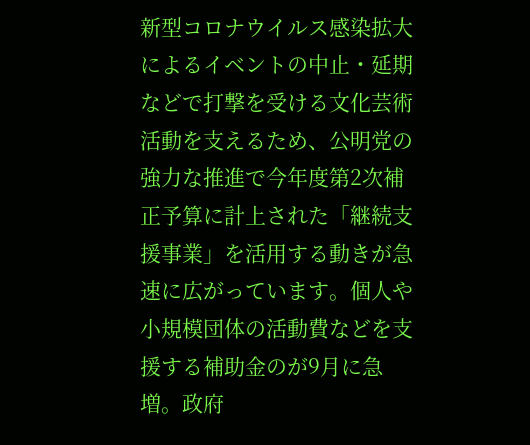新型コロナウイルス感染拡大によるイベントの中止・延期などで打撃を受ける文化芸術活動を支えるため、公明党の強力な推進で今年度第2次補正予算に計上された「継続支援事業」を活用する動きが急速に広がっています。個人や小規模団体の活動費などを支援する補助金のが9月に急増。政府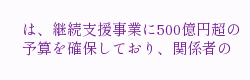は、継続支援事業に500億円超の予算を確保しており、関係者の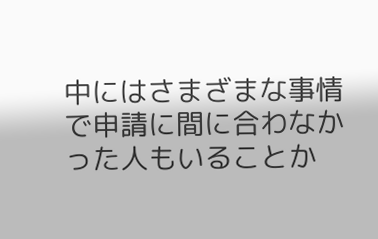中にはさまざまな事情で申請に間に合わなかった人もいることか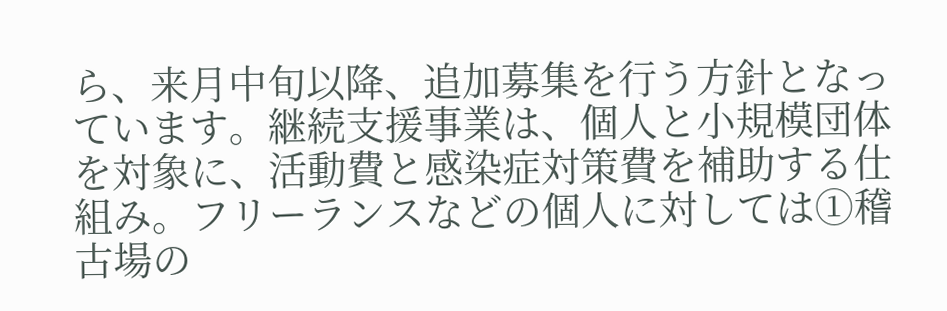ら、来月中旬以降、追加募集を行う方針となっています。継続支援事業は、個人と小規模団体を対象に、活動費と感染症対策費を補助する仕組み。フリーランスなどの個人に対しては①稽古場の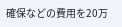確保などの費用を20万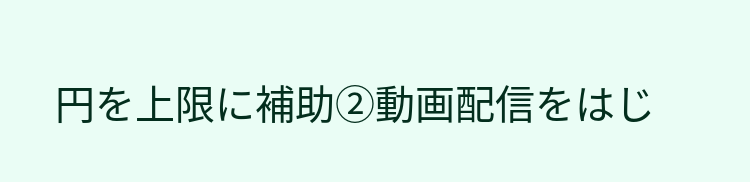円を上限に補助②動画配信をはじ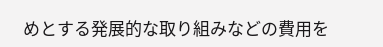めとする発展的な取り組みなどの費用を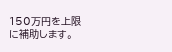150万円を上限に補助します。